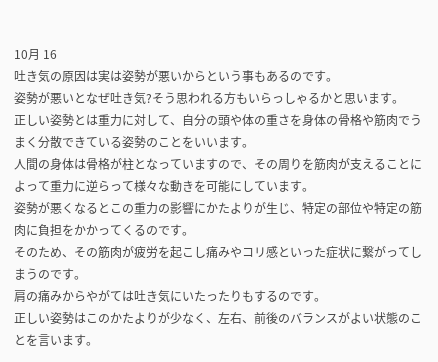10月 16
吐き気の原因は実は姿勢が悪いからという事もあるのです。
姿勢が悪いとなぜ吐き気?そう思われる方もいらっしゃるかと思います。
正しい姿勢とは重力に対して、自分の頭や体の重さを身体の骨格や筋肉でうまく分散できている姿勢のことをいいます。
人間の身体は骨格が柱となっていますので、その周りを筋肉が支えることによって重力に逆らって様々な動きを可能にしています。
姿勢が悪くなるとこの重力の影響にかたよりが生じ、特定の部位や特定の筋肉に負担をかかってくるのです。
そのため、その筋肉が疲労を起こし痛みやコリ感といった症状に繋がってしまうのです。
肩の痛みからやがては吐き気にいたったりもするのです。
正しい姿勢はこのかたよりが少なく、左右、前後のバランスがよい状態のことを言います。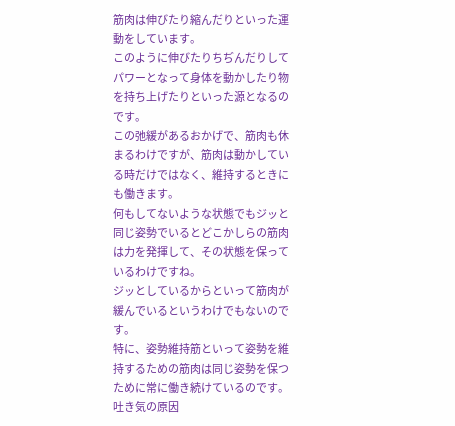筋肉は伸びたり縮んだりといった運動をしています。
このように伸びたりちぢんだりしてパワーとなって身体を動かしたり物を持ち上げたりといった源となるのです。
この弛緩があるおかげで、筋肉も休まるわけですが、筋肉は動かしている時だけではなく、維持するときにも働きます。
何もしてないような状態でもジッと同じ姿勢でいるとどこかしらの筋肉は力を発揮して、その状態を保っているわけですね。
ジッとしているからといって筋肉が緩んでいるというわけでもないのです。
特に、姿勢維持筋といって姿勢を維持するための筋肉は同じ姿勢を保つために常に働き続けているのです。吐き気の原因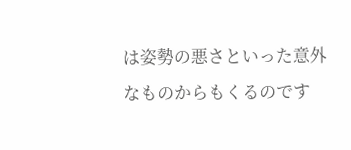は姿勢の悪さといった意外なものからもくるのです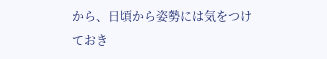から、日頃から姿勢には気をつけておき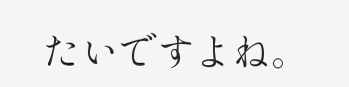たいですよね。